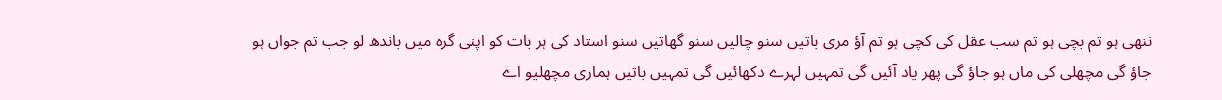ننھی ہو تم بچی ہو تم سب عقل کی کچی ہو تم آؤ مری باتیں سنو چالیں سنو گھاتیں سنو استاد کی ہر بات کو اپنی گرہ میں باندھ لو جب تم جواں ہو جاؤ گی مچھلی کی ماں ہو جاؤ گی پھر یاد آئیں گی تمہیں لہرے دکھائیں گی تمہیں باتیں ہماری مچھلیو اے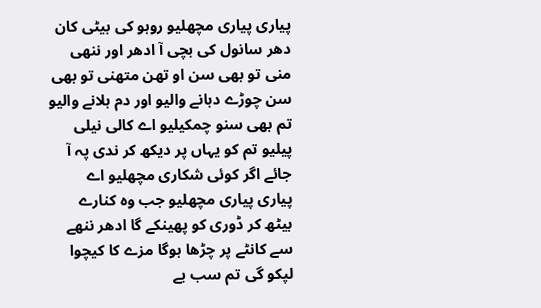پیاری پیاری مچھلیو روہو کی بیٹی کان دھر سانول کی بچی آ ادھر اور ننھی منی تو بھی سن او تھن متھنی تو بھی سن چوڑے دہانے والیو اور دم ہلانے والیو تم بھی سنو چمکیلیو اے کالی نیلی پیلیو تم کو یہاں پر دیکھ کر ندی پہ آ جائے اگر کوئی شکاری مچھلیو اے پیاری پیاری مچھلیو جب وہ کنارے بیٹھ کر ڈوری کو پھینکے گا ادھر ننھے سے کانٹے پر چڑھا ہوگا مزے کا کیچوا لپکو گی تم سب بے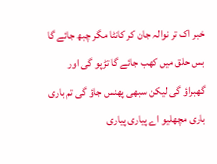خبر اک تر نوالہ جان کر کانٹا مگر چبھ جائے گا بس حلق میں کھب جائے گا تڑپو گی اور گھبراؤ گی لیکن سبھی پھنس جاؤ گی تم باری باری مچھلیو اے پیاری پیاری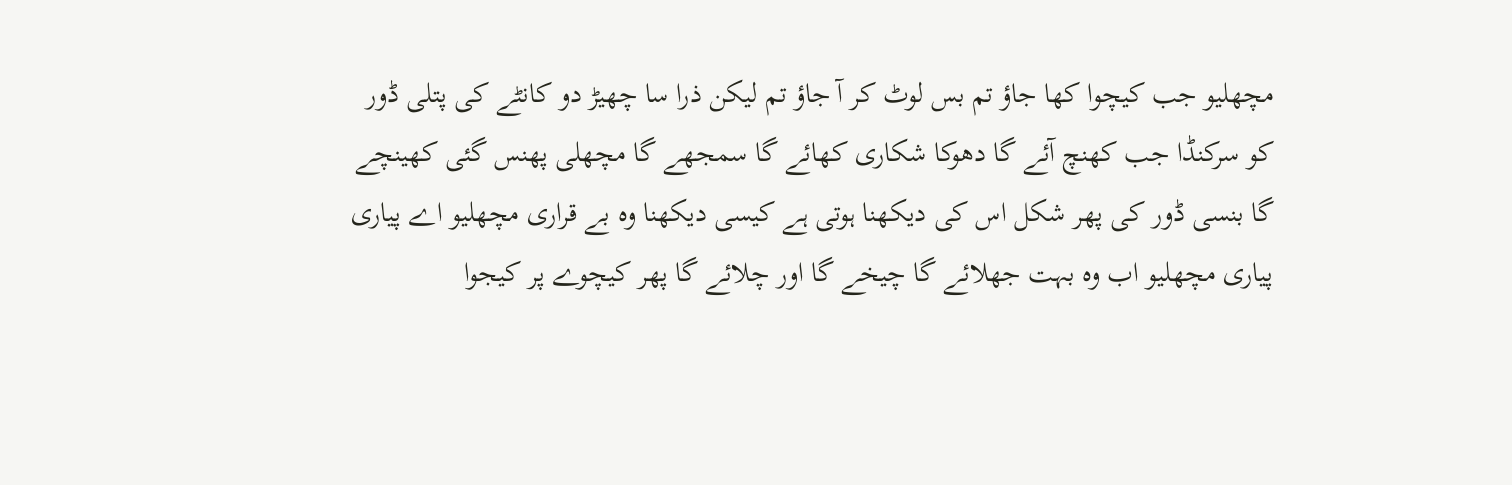مچھلیو جب کیچوا کھا جاؤ تم بس لوٹ کر آ جاؤ تم لیکن ذرا سا چھیڑ دو کانٹے کی پتلی ڈور کو سرکنڈا جب کھنچ آئے گا دھوکا شکاری کھائے گا سمجھے گا مچھلی پھنس گئی کھینچے گا بنسی ڈور کی پھر شکل اس کی دیکھنا ہوتی ہے کیسی دیکھنا وہ بے قراری مچھلیو اے پیاری پیاری مچھلیو اب وہ بہت جھلائے گا چیخے گا اور چلائے گا پھر کیچوے پر کیجوا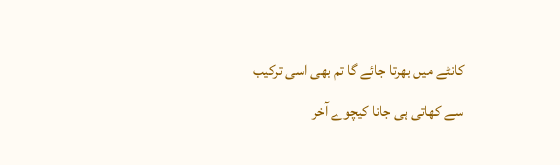کانٹے میں بھرتا جائے گا تم بھی اسی ترکیب سے کھاتی ہی جانا کیچوے آخر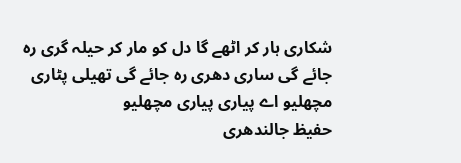شکاری ہار کر اٹھے گا دل کو مار کر حیلہ گری رہ جائے گی ساری دھری رہ جائے گی تھیلی پٹاری مچھلیو اے پیاری پیاری مچھلیو
حفیظ جالندھری